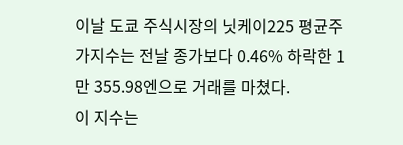이날 도쿄 주식시장의 닛케이225 평균주가지수는 전날 종가보다 0.46% 하락한 1만 355.98엔으로 거래를 마쳤다.
이 지수는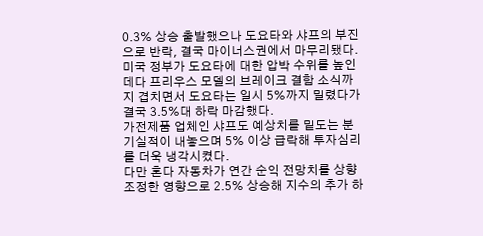0.3% 상승 출발했으나 도요타와 샤프의 부진으로 반락, 결국 마이너스권에서 마무리됐다.
미국 정부가 도요타에 대한 압박 수위를 높인 데다 프리우스 모델의 브레이크 결함 소식까지 겹치면서 도요타는 일시 5%까지 밀렸다가 결국 3.5%대 하락 마감했다.
가전제품 업체인 샤프도 예상치를 밑도는 분기실적이 내놓으며 5% 이상 급락해 투자심리를 더욱 냉각시켰다.
다만 혼다 자동차가 연간 순익 전망치를 상향 조정한 영향으로 2.5% 상승해 지수의 추가 하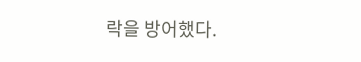락을 방어했다.